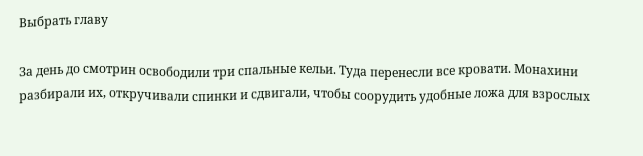Выбрать главу

За день до смотрин освободили три спальные кельи. Туда перенесли все кровати. Монахини разбирали их, откручивали спинки и сдвигали, чтобы соорудить удобные ложа для взрослых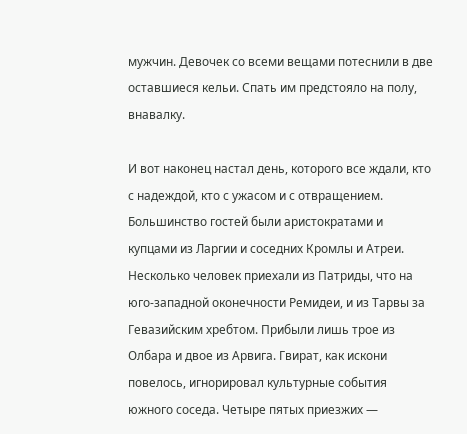мужчин. Девочек со всеми вещами потеснили в две оставшиеся кельи. Спать им предстояло на полу, внавалку.

И вот наконец настал день, которого все ждали, кто с надеждой, кто с ужасом и с отвращением. Большинство гостей были аристократами и купцами из Ларгии и соседних Кромлы и Атреи. Несколько человек приехали из Патриды, что на юго-западной оконечности Ремидеи, и из Тарвы за Гевазийским хребтом. Прибыли лишь трое из Олбара и двое из Арвига. Гвират, как искони повелось, игнорировал культурные события южного соседа. Четыре пятых приезжих —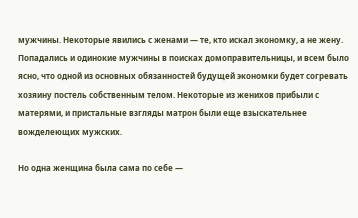мужчины. Некоторые явились с женами — те, кто искал экономку, а не жену. Попадались и одинокие мужчины в поисках домоправительницы, и всем было ясно, что одной из основных обязанностей будущей экономки будет согревать хозяину постель собственным телом. Некоторые из женихов прибыли с матерями, и пристальные взгляды матрон были еще взыскательнее вожделеющих мужских.

Но одна женщина была сама по себе —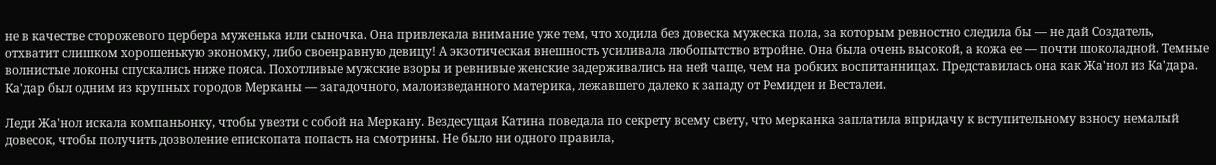не в качестве сторожевого цербера муженька или сыночка. Она привлекала внимание уже тем, что ходила без довеска мужеска пола, за которым ревностно следила бы — не дай Создатель, отхватит слишком хорошенькую экономку, либо своенравную девицу! А экзотическая внешность усиливала любопытство втройне. Она была очень высокой, а кожа ее — почти шоколадной. Темные волнистые локоны спускались ниже пояса. Похотливые мужские взоры и ревнивые женские задерживались на ней чаще, чем на робких воспитанницах. Представилась она как Жа'нол из Ка'дара. Ка'дар был одним из крупных городов Мерканы — загадочного, малоизведанного материка, лежавшего далеко к западу от Ремидеи и Весталеи.

Леди Жа'нол искала компаньонку, чтобы увезти с собой на Меркану. Вездесущая Катина поведала по секрету всему свету, что мерканка заплатила впридачу к вступительному взносу немалый довесок, чтобы получить дозволение епископата попасть на смотрины. Не было ни одного правила,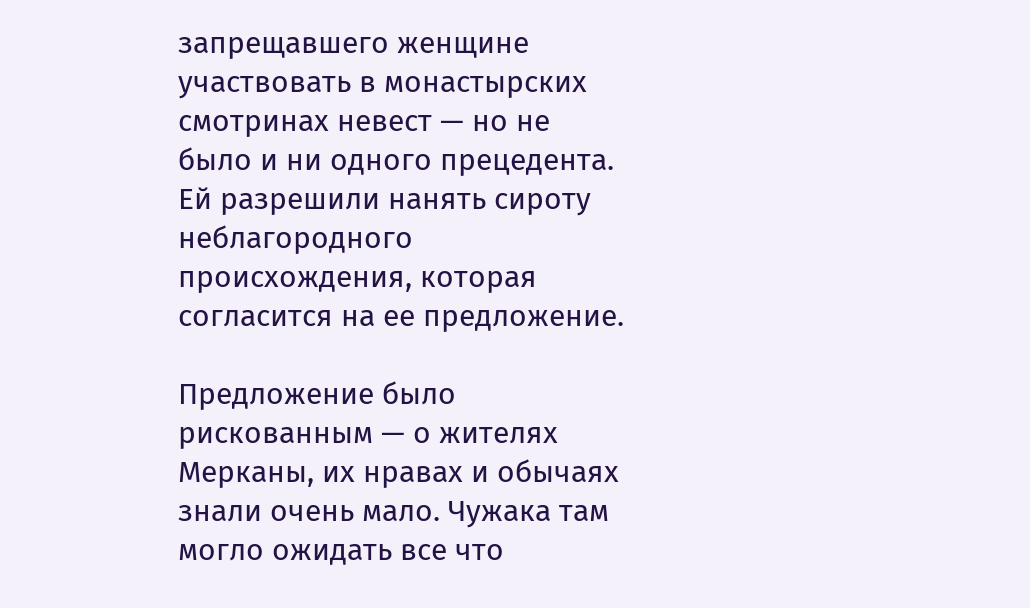запрещавшего женщине участвовать в монастырских смотринах невест — но не было и ни одного прецедента. Ей разрешили нанять сироту неблагородного происхождения, которая согласится на ее предложение.

Предложение было рискованным — о жителях Мерканы, их нравах и обычаях знали очень мало. Чужака там могло ожидать все что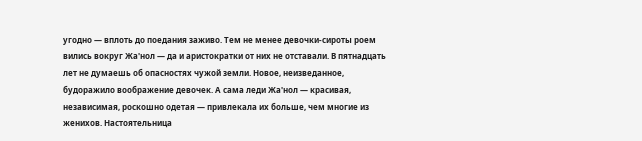угодно — вплоть до поедания заживо. Тем не менее девочки-сироты роем вились вокруг Жа'нол — да и аристократки от них не отставали. В пятнадцать лет не думаешь об опасностях чужой земли. Новое, неизведанное, будоражило воображение девочек. А сама леди Жа'нол — красивая, независимая, роскошно одетая — привлекала их больше, чем многие из женихов. Настоятельница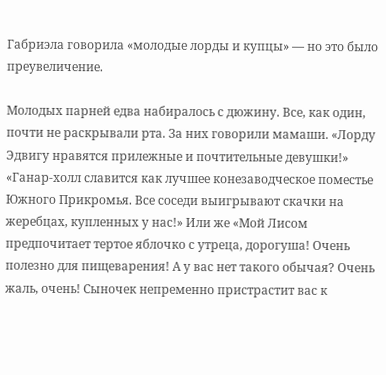Габриэла говорила «молодые лорды и купцы» — но это было преувеличение.

Молодых парней едва набиралось с дюжину. Все, как один, почти не раскрывали рта. За них говорили мамаши. «Лорду Эдвигу нравятся прилежные и почтительные девушки!» «Ганар-холл славится как лучшее конезаводческое поместье Южного Прикромья. Все соседи выигрывают скачки на жеребцах, купленных у нас!» Или же «Мой Лисом предпочитает тертое яблочко с утреца, дорогуша! Очень полезно для пищеварения! А у вас нет такого обычая? Очень жаль, очень! Сыночек непременно пристрастит вас к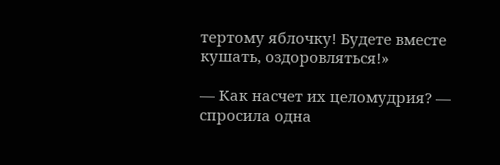тертому яблочку! Будете вместе кушать, оздоровляться!»

— Как насчет их целомудрия? — спросила одна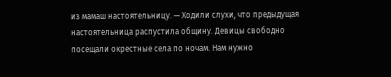из мамаш настоятельницу. — Ходили слухи, что предыдущая настоятельница распустила общину. Девицы свободно посещали окрестные села по ночам. Нам нужно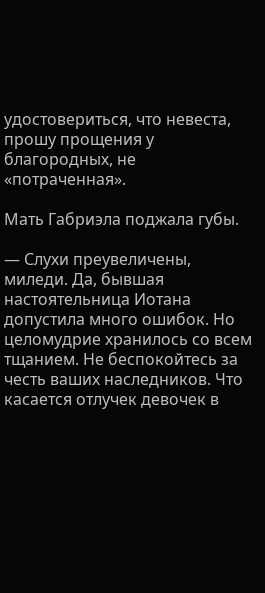удостовериться, что невеста, прошу прощения у благородных, не «потраченная».

Мать Габриэла поджала губы.

— Слухи преувеличены, миледи. Да, бывшая настоятельница Иотана допустила много ошибок. Но целомудрие хранилось со всем тщанием. Не беспокойтесь за честь ваших наследников. Что касается отлучек девочек в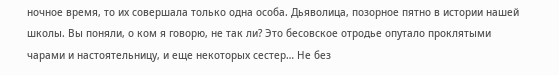ночное время, то их совершала только одна особа. Дьяволица, позорное пятно в истории нашей школы. Вы поняли, о ком я говорю, не так ли? Это бесовское отродье опутало проклятыми чарами и настоятельницу, и еще некоторых сестер… Не без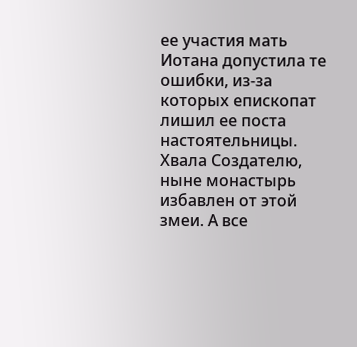ее участия мать Иотана допустила те ошибки, из-за которых епископат лишил ее поста настоятельницы. Хвала Создателю, ныне монастырь избавлен от этой змеи. А все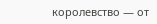королевство — от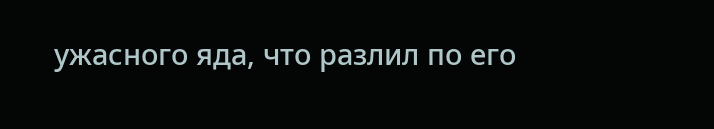ужасного яда, что разлил по его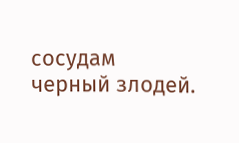сосудам черный злодей.